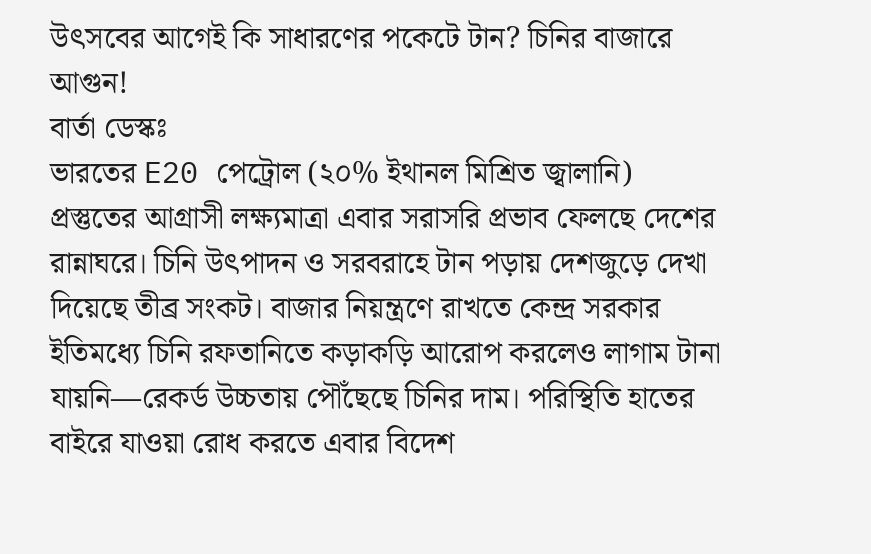উৎসবের আগেই কি সাধারণের পকেটে টান? চিনির বাজারে আগুন!
বার্তা ডেস্কঃ
ভারতের E20 পেট্রোল (২০% ইথানল মিশ্রিত জ্বালানি) প্রস্তুতের আগ্রাসী লক্ষ্যমাত্রা এবার সরাসরি প্রভাব ফেলছে দেশের রান্নাঘরে। চিনি উৎপাদন ও সরবরাহে টান পড়ায় দেশজুড়ে দেখা দিয়েছে তীব্র সংকট। বাজার নিয়ন্ত্রণে রাখতে কেন্দ্র সরকার ইতিমধ্যে চিনি রফতানিতে কড়াকড়ি আরোপ করলেও লাগাম টানা যায়নি—রেকর্ড উচ্চতায় পৌঁছেছে চিনির দাম। পরিস্থিতি হাতের বাইরে যাওয়া রোধ করতে এবার বিদেশ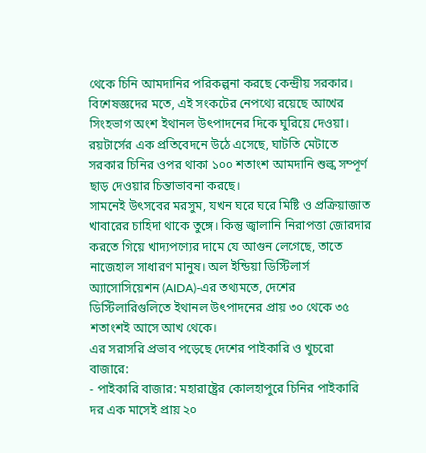থেকে চিনি আমদানির পরিকল্পনা করছে কেন্দ্রীয় সরকার।
বিশেষজ্ঞদের মতে, এই সংকটের নেপথ্যে রয়েছে আখের সিংহভাগ অংশ ইথানল উৎপাদনের দিকে ঘুরিয়ে দেওয়া। রয়টার্সের এক প্রতিবেদনে উঠে এসেছে, ঘাটতি মেটাতে সরকার চিনির ওপর থাকা ১০০ শতাংশ আমদানি শুল্ক সম্পূর্ণ ছাড় দেওয়ার চিন্তাভাবনা করছে।
সামনেই উৎসবের মরসুম, যখন ঘরে ঘরে মিষ্টি ও প্রক্রিয়াজাত খাবারের চাহিদা থাকে তুঙ্গে। কিন্তু জ্বালানি নিরাপত্তা জোরদার করতে গিয়ে খাদ্যপণ্যের দামে যে আগুন লেগেছে, তাতে নাজেহাল সাধারণ মানুষ। অল ইন্ডিয়া ডিস্টিলার্স অ্যাসোসিয়েশন (AIDA)-এর তথ্যমতে, দেশের ডিস্টিলারিগুলিতে ইথানল উৎপাদনের প্রায় ৩০ থেকে ৩৫ শতাংশই আসে আখ থেকে।
এর সরাসরি প্রভাব পড়েছে দেশের পাইকারি ও খুচরো বাজারে:
- পাইকারি বাজার: মহারাষ্ট্রের কোলহাপুরে চিনির পাইকারি দর এক মাসেই প্রায় ২০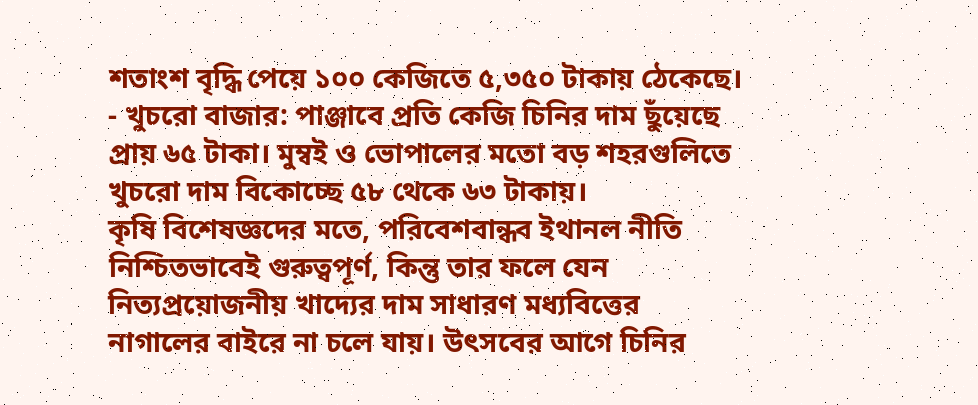শতাংশ বৃদ্ধি পেয়ে ১০০ কেজিতে ৫,৩৫০ টাকায় ঠেকেছে।
- খুচরো বাজার: পাঞ্জাবে প্রতি কেজি চিনির দাম ছুঁয়েছে প্রায় ৬৫ টাকা। মুম্বই ও ভোপালের মতো বড় শহরগুলিতে খুচরো দাম বিকোচ্ছে ৫৮ থেকে ৬৩ টাকায়।
কৃষি বিশেষজ্ঞদের মতে, পরিবেশবান্ধব ইথানল নীতি নিশ্চিতভাবেই গুরুত্বপূর্ণ, কিন্তু তার ফলে যেন নিত্যপ্রয়োজনীয় খাদ্যের দাম সাধারণ মধ্যবিত্তের নাগালের বাইরে না চলে যায়। উৎসবের আগে চিনির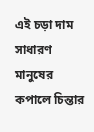এই চড়া দাম সাধারণ মানুষের কপালে চিন্তার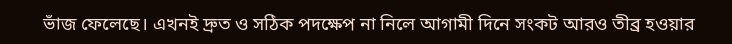ভাঁজ ফেলেছে। এখনই দ্রুত ও সঠিক পদক্ষেপ না নিলে আগামী দিনে সংকট আরও তীব্র হওয়ার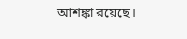আশঙ্কা রয়েছে।